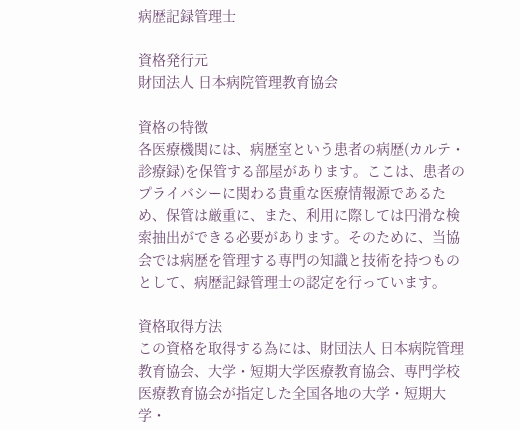病歴記録管理士

資格発行元
財団法人 日本病院管理教育協会

資格の特徴
各医療機関には、病歴室という患者の病歴(カルテ・診療録)を保管する部屋があります。ここは、患者のプライバシーに関わる貴重な医療情報源であるため、保管は厳重に、また、利用に際しては円滑な検索抽出ができる必要があります。そのために、当協会では病歴を管理する専門の知識と技術を持つものとして、病歴記録管理士の認定を行っています。

資格取得方法
この資格を取得する為には、財団法人 日本病院管理教育協会、大学・短期大学医療教育協会、専門学校医療教育協会が指定した全国各地の大学・短期大学・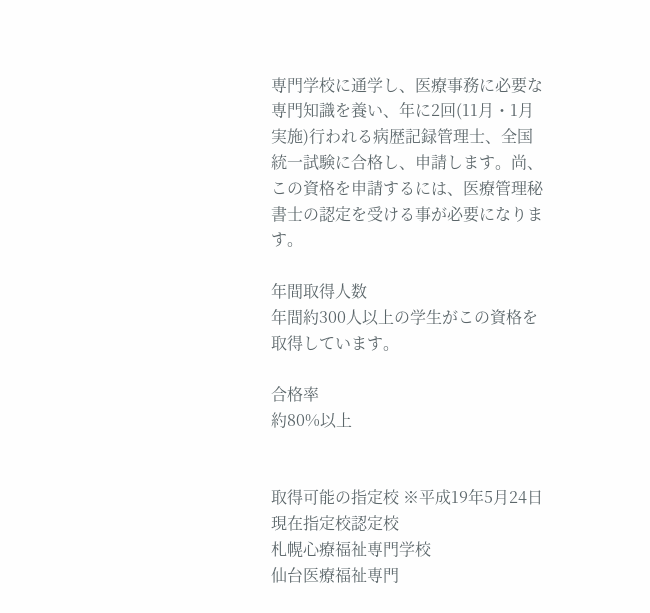専門学校に通学し、医療事務に必要な専門知識を養い、年に2回(11月・1月実施)行われる病歴記録管理士、全国統一試験に合格し、申請します。尚、この資格を申請するには、医療管理秘書士の認定を受ける事が必要になります。

年間取得人数
年間約300人以上の学生がこの資格を取得しています。

合格率
約80%以上


取得可能の指定校 ※平成19年5月24日現在指定校認定校
札幌心療福祉専門学校
仙台医療福祉専門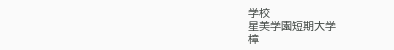学校
星美学園短期大学
樟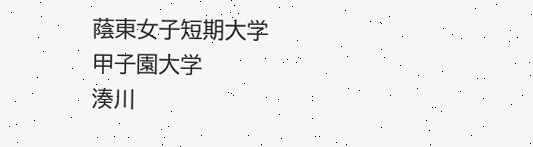蔭東女子短期大学
甲子園大学
湊川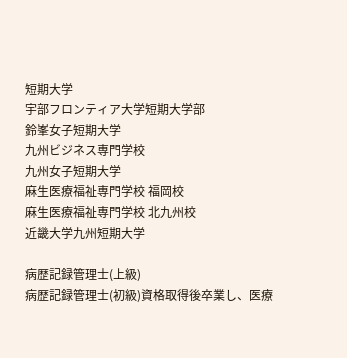短期大学
宇部フロンティア大学短期大学部
鈴峯女子短期大学
九州ビジネス専門学校
九州女子短期大学
麻生医療福祉専門学校 福岡校
麻生医療福祉専門学校 北九州校
近畿大学九州短期大学

病歴記録管理士(上級)
病歴記録管理士(初級)資格取得後卒業し、医療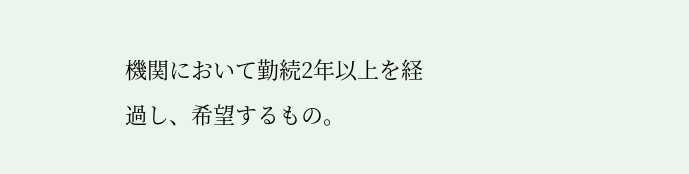機関において勤続2年以上を経過し、希望するもの。